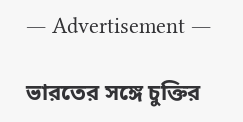― Advertisement ―

ভারতের সঙ্গে চুক্তির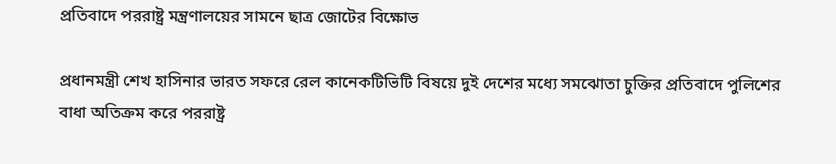প্রতিবাদে পররাষ্ট্র মন্ত্রণালয়ের সামনে ছাত্র জোটের বিক্ষোভ

প্রধানমন্ত্রী শেখ হাসিনার ভারত সফরে রেল কানেকটিভিটি বিষয়ে দুই দেশের মধ্যে সমঝোতা চুক্তির প্রতিবাদে পুলিশের বাধা অতিক্রম করে পররাষ্ট্র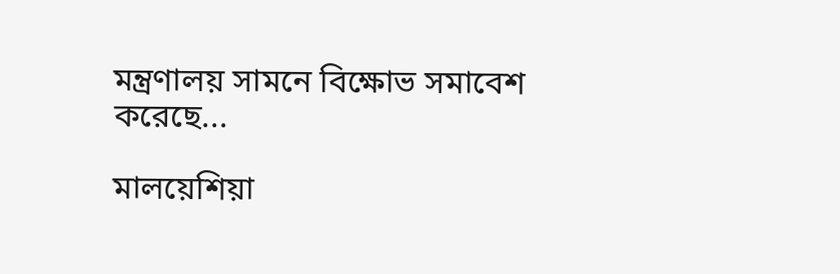মন্ত্রণালয় সামনে বিক্ষোভ সমাবেশ করেছে...

মালয়েশিয়া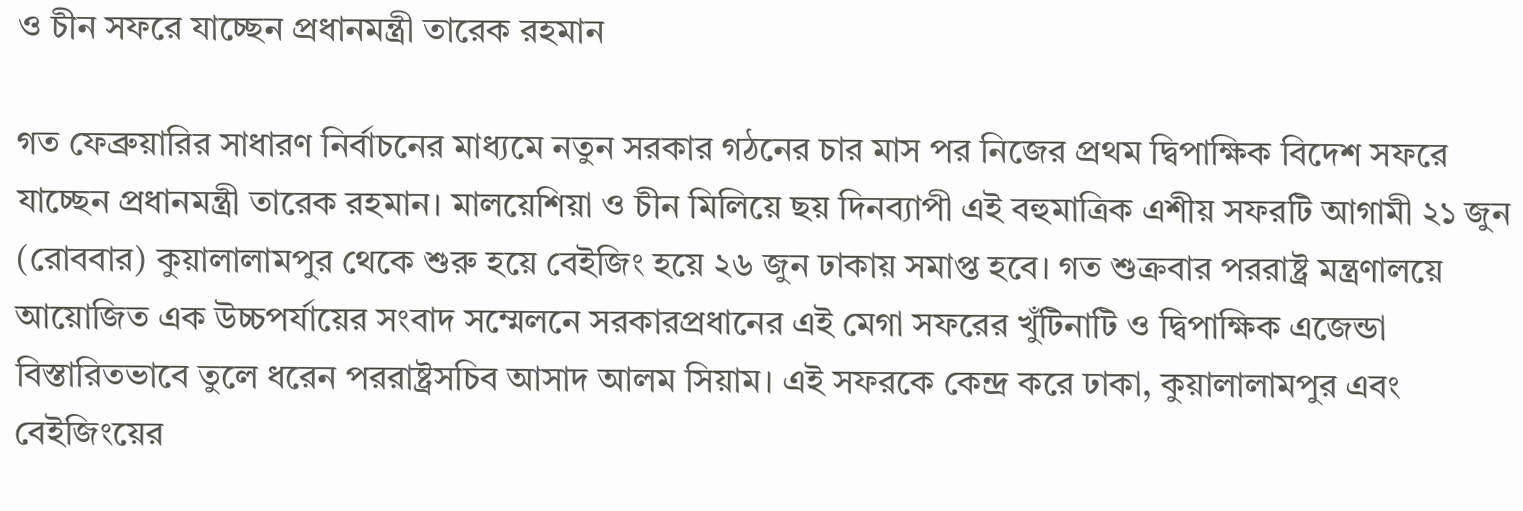ও চীন সফরে যাচ্ছেন প্রধানমন্ত্রী তারেক রহমান

গত ফেব্রুয়ারির সাধারণ নির্বাচনের মাধ্যমে নতুন সরকার গঠনের চার মাস পর নিজের প্রথম দ্বিপাক্ষিক বিদেশ সফরে যাচ্ছেন প্রধানমন্ত্রী তারেক রহমান। মালয়েশিয়া ও চীন মিলিয়ে ছয় দিনব্যাপী এই বহুমাত্রিক এশীয় সফরটি আগামী ২১ জুন (রোববার) কুয়ালালামপুর থেকে শুরু হয়ে বেইজিং হয়ে ২৬ জুন ঢাকায় সমাপ্ত হবে। গত শুক্রবার পররাষ্ট্র মন্ত্রণালয়ে আয়োজিত এক উচ্চপর্যায়ের সংবাদ সম্মেলনে সরকারপ্রধানের এই মেগা সফরের খুঁটিনাটি ও দ্বিপাক্ষিক এজেন্ডা বিস্তারিতভাবে তুলে ধরেন পররাষ্ট্রসচিব আসাদ আলম সিয়াম। এই সফরকে কেন্দ্র করে ঢাকা, কুয়ালালামপুর এবং বেইজিংয়ের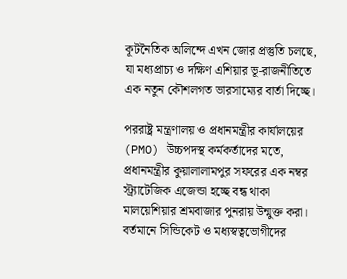কূটনৈতিক অলিন্দে এখন জোর প্রস্তুতি চলছে, যা মধ্যপ্রাচ্য ও দক্ষিণ এশিয়ার ভূ-রাজনীতিতে এক নতুন কৌশলগত ভারসাম্যের বার্তা দিচ্ছে।

পররাষ্ট্র মন্ত্রণালয় ও প্রধানমন্ত্রীর কার্যালয়ের (PMO) উচ্চপদস্থ কর্মকর্তাদের মতে, প্রধানমন্ত্রীর কুয়ালালামপুর সফরের এক নম্বর স্ট্র্যাটেজিক এজেন্ডা হচ্ছে বন্ধ থাকা মালয়েশিয়ার শ্রমবাজার পুনরায় উন্মুক্ত করা। বর্তমানে সিন্ডিকেট ও মধ্যস্বত্বভোগীদের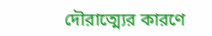দৌরাত্ম্যের কারণে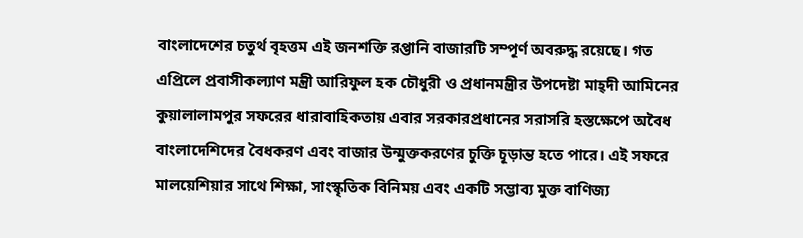বাংলাদেশের চতুর্থ বৃহত্তম এই জনশক্তি রপ্তানি বাজারটি সম্পূর্ণ অবরুদ্ধ রয়েছে। গত এপ্রিলে প্রবাসীকল্যাণ মন্ত্রী আরিফুল হক চৌধুরী ও প্রধানমন্ত্রীর উপদেষ্টা মাহ্দী আমিনের কুয়ালালামপুর সফরের ধারাবাহিকতায় এবার সরকারপ্রধানের সরাসরি হস্তক্ষেপে অবৈধ বাংলাদেশিদের বৈধকরণ এবং বাজার উন্মুক্তকরণের চুক্তি চূড়ান্ত হতে পারে। এই সফরে মালয়েশিয়ার সাথে শিক্ষা, সাংস্কৃতিক বিনিময় এবং একটি সম্ভাব্য মুক্ত বাণিজ্য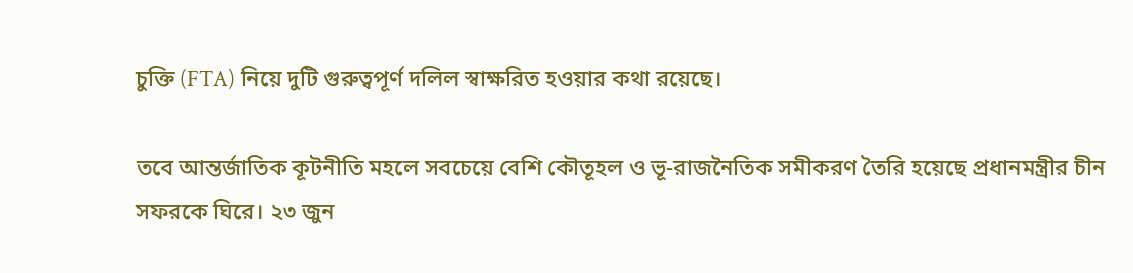চুক্তি (FTA) নিয়ে দুটি গুরুত্বপূর্ণ দলিল স্বাক্ষরিত হওয়ার কথা রয়েছে।

তবে আন্তর্জাতিক কূটনীতি মহলে সবচেয়ে বেশি কৌতূহল ও ভূ-রাজনৈতিক সমীকরণ তৈরি হয়েছে প্রধানমন্ত্রীর চীন সফরকে ঘিরে। ২৩ জুন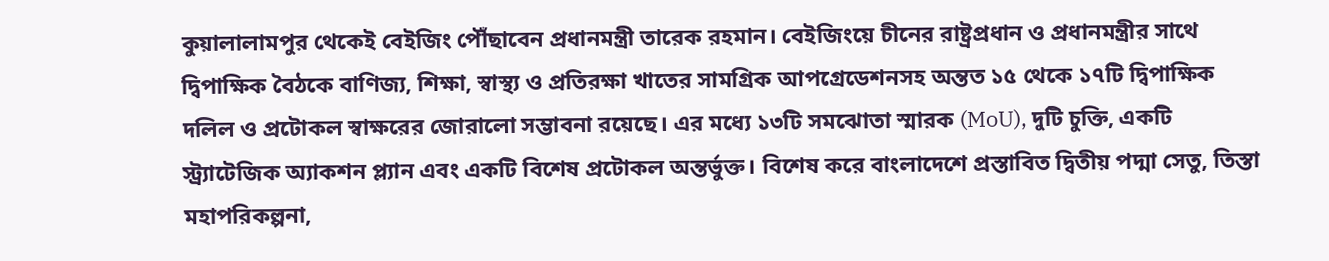কুয়ালালামপুর থেকেই বেইজিং পৌঁছাবেন প্রধানমন্ত্রী তারেক রহমান। বেইজিংয়ে চীনের রাষ্ট্রপ্রধান ও প্রধানমন্ত্রীর সাথে দ্বিপাক্ষিক বৈঠকে বাণিজ্য, শিক্ষা, স্বাস্থ্য ও প্রতিরক্ষা খাতের সামগ্রিক আপগ্রেডেশনসহ অন্তত ১৫ থেকে ১৭টি দ্বিপাক্ষিক দলিল ও প্রটোকল স্বাক্ষরের জোরালো সম্ভাবনা রয়েছে। এর মধ্যে ১৩টি সমঝোতা স্মারক (MoU), দুটি চুক্তি, একটি স্ট্র্যাটেজিক অ্যাকশন প্ল্যান এবং একটি বিশেষ প্রটোকল অন্তর্ভুক্ত। বিশেষ করে বাংলাদেশে প্রস্তাবিত দ্বিতীয় পদ্মা সেতু, তিস্তা মহাপরিকল্পনা,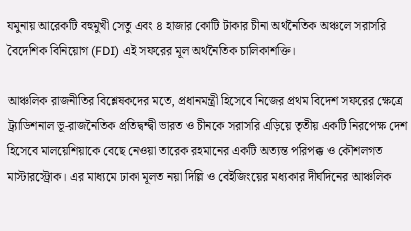যমুনায় আরেকটি বহুমুখী সেতু এবং ৪ হাজার কোটি টাকার চীনা অর্থনৈতিক অঞ্চলে সরাসরি বৈদেশিক বিনিয়োগ (FDI) এই সফরের মূল অর্থনৈতিক চালিকাশক্তি।

আঞ্চলিক রাজনীতির বিশ্লেষকদের মতে, প্রধানমন্ত্রী হিসেবে নিজের প্রথম বিদেশ সফরের ক্ষেত্রে ট্র্যাডিশনাল ভূ-রাজনৈতিক প্রতিদ্বন্দ্বী ভারত ও চীনকে সরাসরি এড়িয়ে তৃতীয় একটি নিরপেক্ষ দেশ হিসেবে মালয়েশিয়াকে বেছে নেওয়া তারেক রহমানের একটি অত্যন্ত পরিপক্ক ও কৌশলগত মাস্টারস্ট্রোক। এর মাধ্যমে ঢাকা মূলত নয়া দিল্লি ও বেইজিংয়ের মধ্যকার দীর্ঘদিনের আঞ্চলিক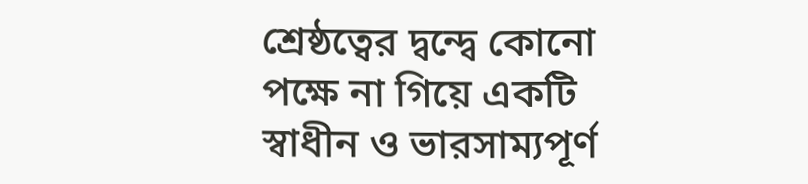শ্রেষ্ঠত্বের দ্বন্দ্বে কোনো পক্ষে না গিয়ে একটি স্বাধীন ও ভারসাম্যপূর্ণ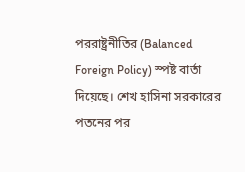পররাষ্ট্রনীতির (Balanced Foreign Policy) স্পষ্ট বার্তা দিয়েছে। শেখ হাসিনা সরকারের পতনের পর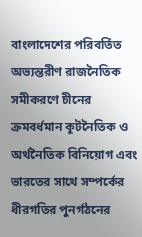বাংলাদেশের পরিবর্তিত অভ্যন্তরীণ রাজনৈতিক সমীকরণে চীনের ক্রমবর্ধমান কূটনৈতিক ও অর্থনৈতিক বিনিয়োগ এবং ভারতের সাথে সম্পর্কের ধীরগতির পুনর্গঠনের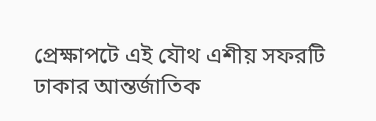প্রেক্ষাপটে এই যৌথ এশীয় সফরটি ঢাকার আন্তর্জাতিক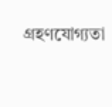গ্রহণযোগ্যতা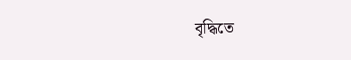বৃদ্ধিতে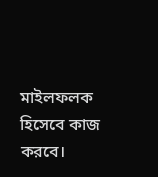মাইলফলক হিসেবে কাজ করবে।